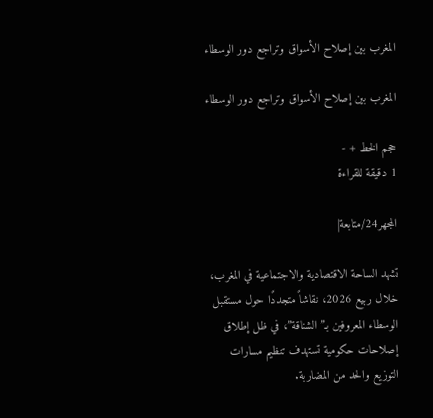المغرب بين إصلاح الأسواق وتراجع دور الوسطاء

المغرب بين إصلاح الأسواق وتراجع دور الوسطاء

حجم الخط + -
1 دقيقة للقراءة

المجهر24/متابعة|

تشهد الساحة الاقتصادية والاجتماعية في المغرب، خلال ربيع 2026، نقاشاً متجددًا حول مستقبل الوسطاء المعروفين بـ”الشناقة”، في ظل إطلاق إصلاحات حكومية تستهدف تنظيم مسارات التوزيع والحد من المضاربة.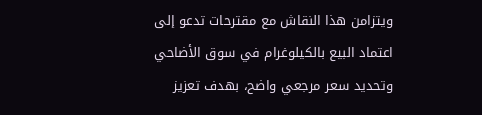ويتزامن هذا النقاش مع مقترحات تدعو إلى اعتماد البيع بالكيلوغرام في سوق الأضاحي وتحديد سعر مرجعي واضح، بهدف تعزيز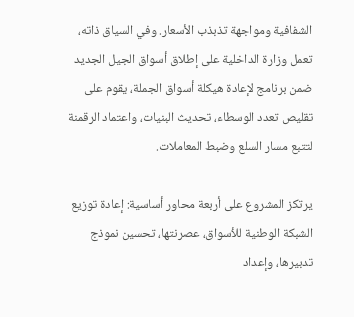الشفافية ومواجهة تذبذب الأسعار. وفي السياق ذاته، تعمل وزارة الداخلية على إطلاق أسواق الجيل الجديد ضمن برنامج لإعادة هيكلة أسواق الجملة، يقوم على تقليص تعدد الوسطاء، تحديث البنيات، واعتماد الرقمنة لتتبع مسار السلع وضبط المعاملات.

يرتكز المشروع على أربعة محاور أساسية: إعادة توزيع الشبكة الوطنية للأسواق، عصرنتها، تحسين نموذج تدبيرها، وإعداد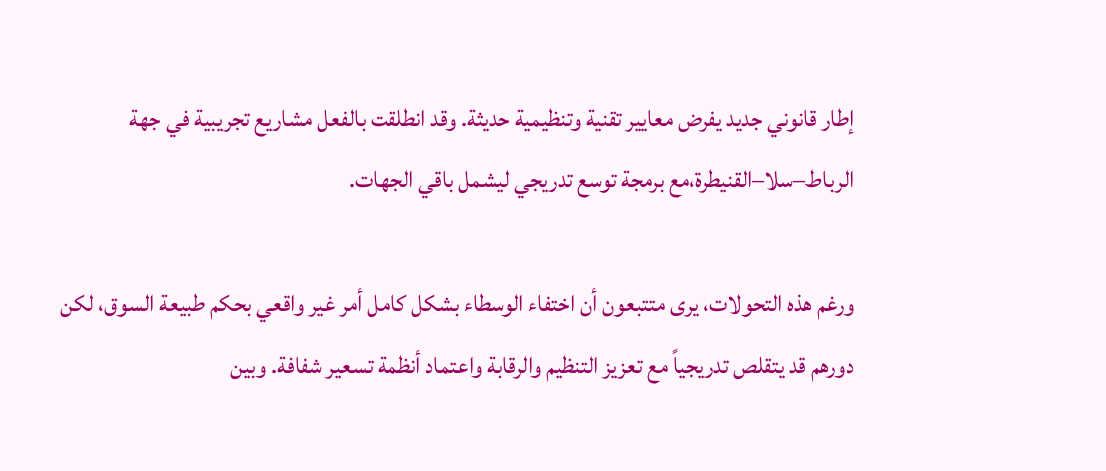إطار قانوني جديد يفرض معايير تقنية وتنظيمية حديثة. وقد انطلقت بالفعل مشاريع تجريبية في جهة الرباط–سلا–القنيطرة،مع برمجة توسع تدريجي ليشمل باقي الجهات.

ورغم هذه التحولات، يرى متتبعون أن اختفاء الوسطاء بشكل كامل أمر غير واقعي بحكم طبيعة السوق، لكن دورهم قد يتقلص تدريجياً مع تعزيز التنظيم والرقابة واعتماد أنظمة تسعير شفافة. وبين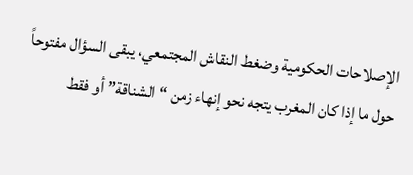الإصلاحات الحكومية وضغط النقاش المجتمعي، يبقى السؤال مفتوحاً حول ما إذا كان المغرب يتجه نحو إنهاء زمن “الشناقة” أو فقط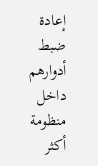إعادة ضبط أدوارهم داخل منظومة أكثر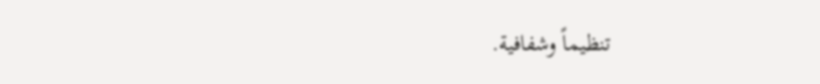تنظيماً وشفافية.